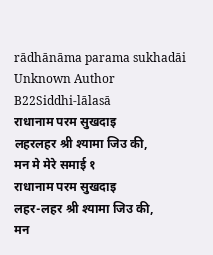rādhānāma parama sukhadāi
Unknown Author
B22Siddhi-lālasā
राधानाम परम सुखदाइ
लहरलहर श्री श्यामा जिउ की,
मन मे मेरे समाई १
राधानाम परम सुखदाइ
लहर-लहर श्री श्यामा जिउ की,
मन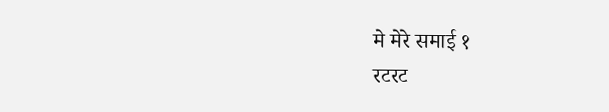मे मेरे समाई १
रटरट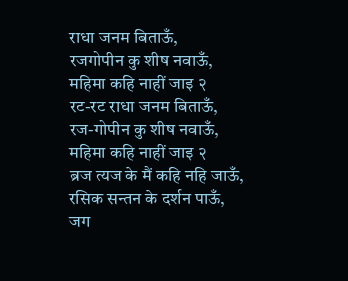राधा जनम बिताऊँ,
रजगोपीन कु शीष नवाऊँ,
महिमा कहि नाहीं जाइ २
रट-रट राधा जनम बिताऊँ,
रज-गोपीन कु शीष नवाऊँ,
महिमा कहि नाहीं जाइ २
ब्रज त्यज के मैं कहि नहि जाऊँ,
रसिक सन्तन के दर्शन पाऊँ,
जग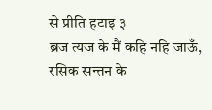से प्रीति हटाइ ३
ब्रज त्यज के मैं कहि नहि जाऊँ,
रसिक सन्तन के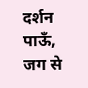दर्शन पाऊँ,
जग से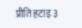प्रीति हटाइ ३